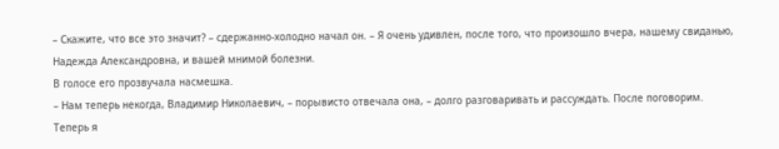– Скажите, что все это значит? – сдержанно-холодно начал он. – Я очень удивлен, после того, что произошло вчера, нашему свиданью, Надежда Александровна, и вашей мнимой болезни.
В голосе его прозвучала насмешка.
– Нам теперь некогда, Владимир Николаевич, – порывисто отвечала она, – долго разговаривать и рассуждать. После поговорим. Теперь я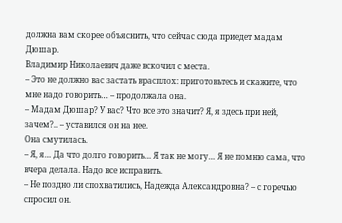должна вам скорее объяснить, что сейчас сюда приедет мадам Дюшар.
Владимир Николаевич даже вскочил с места.
– Это не должно вас застать врасплох: приготовьтесь и скажите, что мне надо говорить… – продолжала она.
– Мадам Дюшар? У вас? Что все это значит? Я, я здесь при ней, зачем?.. – уставился он на нее.
Она смутилась.
– Я, я… Да что долго говорить… Я так не могу… Я не помню сама, что вчера делала. Надо все исправить.
– Не поздно ли спохватились, Надежда Александровна? – с горечью спросил он.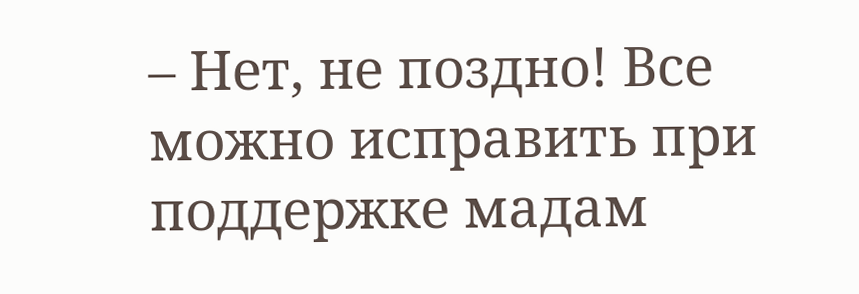– Нет, не поздно! Все можно исправить при поддержке мадам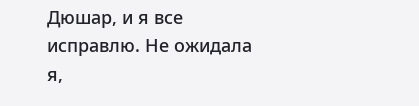Дюшар, и я все исправлю. Не ожидала я,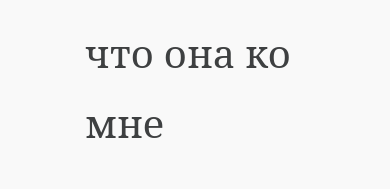что она ко мне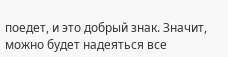поедет, и это добрый знак. Значит, можно будет надеяться все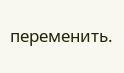переменить.